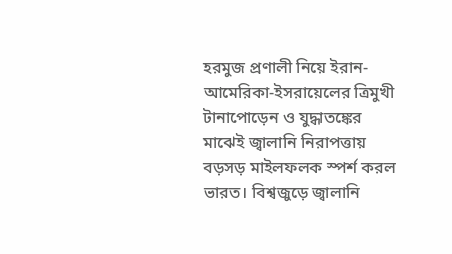হরমুজ প্রণালী নিয়ে ইরান-আমেরিকা-ইসরায়েলের ত্রিমুখী টানাপোড়েন ও যুদ্ধাতঙ্কের মাঝেই জ্বালানি নিরাপত্তায় বড়সড় মাইলফলক স্পর্শ করল ভারত। বিশ্বজুড়ে জ্বালানি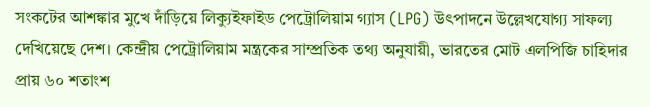সংকটের আশঙ্কার মুখে দাঁড়িয়ে লিক্যুইফাইড পেট্রোলিয়াম গ্যাস (LPG) উৎপাদনে উল্লেখযোগ্য সাফল্য দেখিয়েছে দেশ। কেন্দ্রীয় পেট্রোলিয়াম মন্ত্রকের সাম্প্রতিক তথ্য অনুযায়ী, ভারতের মোট এলপিজি চাহিদার প্রায় ৬০ শতাংশ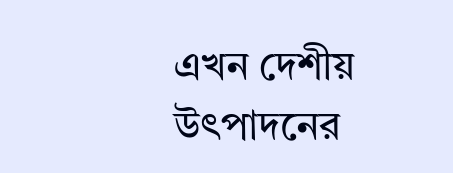এখন দেশীয় উৎপাদনের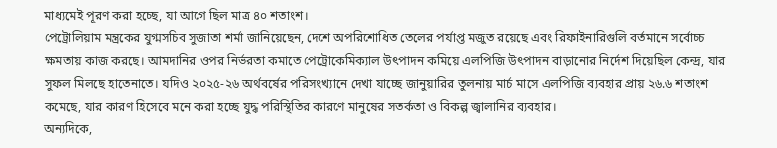মাধ্যমেই পূরণ করা হচ্ছে, যা আগে ছিল মাত্র ৪০ শতাংশ।
পেট্রোলিয়াম মন্ত্রকের যুগ্মসচিব সুজাতা শর্মা জানিয়েছেন, দেশে অপরিশোধিত তেলের পর্যাপ্ত মজুত রয়েছে এবং রিফাইনারিগুলি বর্তমানে সর্বোচ্চ ক্ষমতায় কাজ করছে। আমদানির ওপর নির্ভরতা কমাতে পেট্রোকেমিক্যাল উৎপাদন কমিয়ে এলপিজি উৎপাদন বাড়ানোর নির্দেশ দিয়েছিল কেন্দ্র, যার সুফল মিলছে হাতেনাতে। যদিও ২০২৫-২৬ অর্থবর্ষের পরিসংখ্যানে দেখা যাচ্ছে জানুয়ারির তুলনায় মার্চ মাসে এলপিজি ব্যবহার প্রায় ২৬.৬ শতাংশ কমেছে, যার কারণ হিসেবে মনে করা হচ্ছে যুদ্ধ পরিস্থিতির কারণে মানুষের সতর্কতা ও বিকল্প জ্বালানির ব্যবহার।
অন্যদিকে,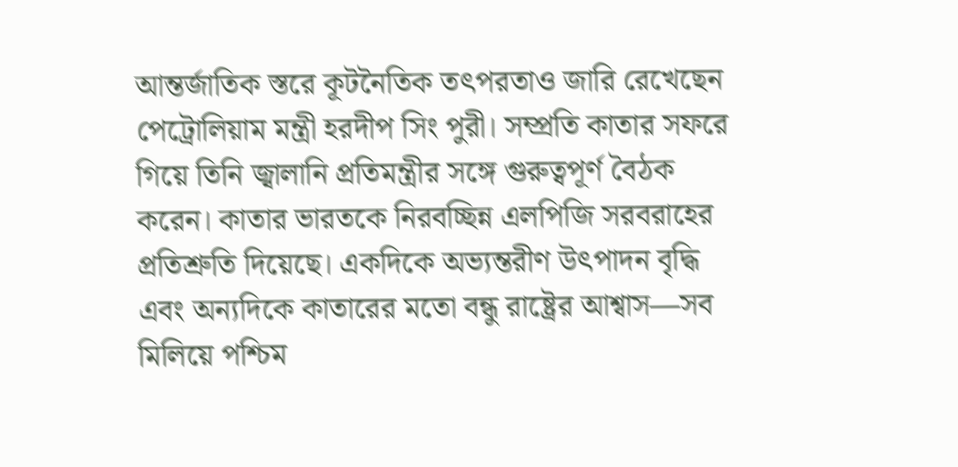আন্তর্জাতিক স্তরে কূটনৈতিক তৎপরতাও জারি রেখেছেন পেট্রোলিয়াম মন্ত্রী হরদীপ সিং পুরী। সম্প্রতি কাতার সফরে গিয়ে তিনি জ্বালানি প্রতিমন্ত্রীর সঙ্গে গুরুত্বপূর্ণ বৈঠক করেন। কাতার ভারতকে নিরবচ্ছিন্ন এলপিজি সরবরাহের প্রতিশ্রুতি দিয়েছে। একদিকে অভ্যন্তরীণ উৎপাদন বৃদ্ধি এবং অন্যদিকে কাতারের মতো বন্ধু রাষ্ট্রের আশ্বাস—সব মিলিয়ে পশ্চিম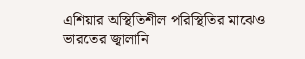এশিয়ার অস্থিতিশীল পরিস্থিতির মাঝেও ভারতের জ্বালানি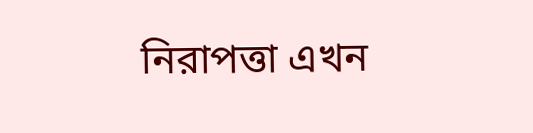নিরাপত্তা এখন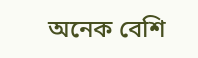অনেক বেশি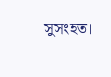সুসংহত।